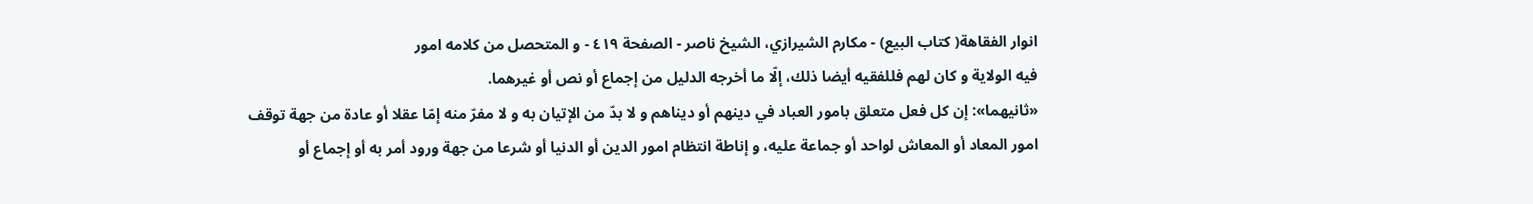انوار الفقاهة( كتاب البيع) - مكارم الشيرازي، الشيخ ناصر - الصفحة ٤١٩ - و المتحصل من كلامه امور
فيه الولاية و كان لهم فللفقيه أيضا ذلك، إلّا ما أخرجه الدليل من إجماع أو نص أو غيرهما.
«ثانيهما»: إن كل فعل متعلق بامور العباد في دينهم أو ديناهم و لا بدّ من الإتيان به و لا مفرّ منه إمّا عقلا أو عادة من جهة توقف امور المعاد أو المعاش لواحد أو جماعة عليه، و إناطة انتظام امور الدين أو الدنيا أو شرعا من جهة ورود أمر به أو إجماع أو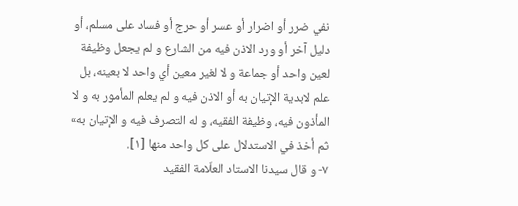نفي ضرر أو اضرار أو عسر أو حرج أو فساد على مسلم، أو دليل آخر أو ورد الاذن فيه من الشارع و لم يجعل وظيفة لعين واحد أو جماعة و لا لغير معين أي واحد لا بعينه، بل علم لابدية الإتيان به أو الاذن فيه و لم يعلم المأمور به و لا المأذون فيه، وظيفة الفقيه، و له التصرف فيه و الإتيان به» ثم أخذ في الاستدلال على كل واحد منها [١].
٧- و قال سيدنا الاستاد العلّامة الفقيد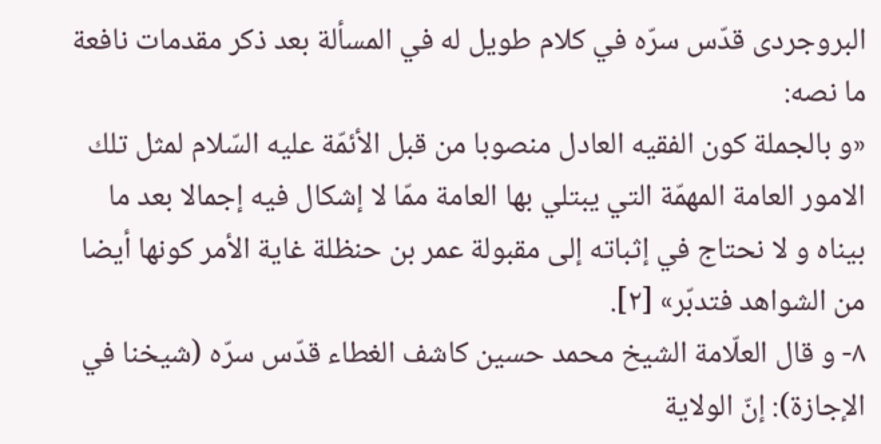البروجردى قدّس سرّه في كلام طويل له في المسألة بعد ذكر مقدمات نافعة ما نصه:
«و بالجملة كون الفقيه العادل منصوبا من قبل الأئمّة عليه السّلام لمثل تلك الامور العامة المهمّة التي يبتلي بها العامة ممّا لا إشكال فيه إجمالا بعد ما بيناه و لا نحتاج في إثباته إلى مقبولة عمر بن حنظلة غاية الأمر كونها أيضا من الشواهد فتدبّر» [٢].
٨- و قال العلّامة الشيخ محمد حسين كاشف الغطاء قدّس سرّه (شيخنا في الإجازة): إنّ الولاية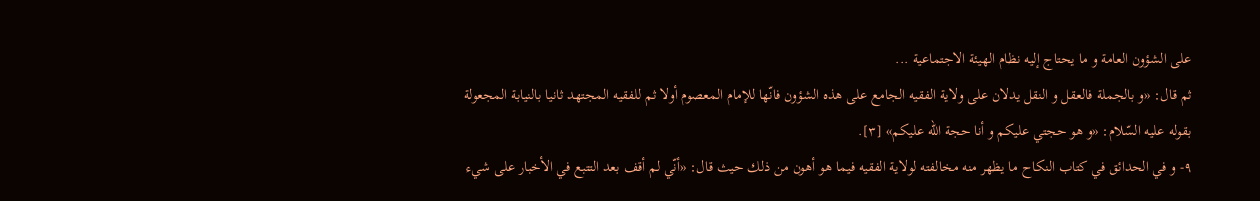على الشؤون العامة و ما يحتاج إليه نظام الهيئة الاجتماعية ...
ثم قال: «و بالجملة فالعقل و النقل يدلان على ولاية الفقيه الجامع على هذه الشؤون فانّها للإمام المعصوم أولا ثم للفقيه المجتهد ثانيا بالنيابة المجعولة بقوله عليه السّلام: «و هو حجتي عليكم و أنا حجة اللّه عليكم» [٣].
٩- و في الحدائق في كتاب النكاح ما يظهر منه مخالفته لولاية الفقيه فيما هو أهون من ذلك حيث قال: «أنّي لم أقف بعد التتبع في الأخبار على شيء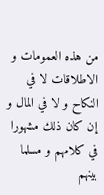من هذه العمومات و الاطلاقات لا في النكاح و لا في المال و إن كان ذلك مشهورا في كلامهم و مسلما بينهم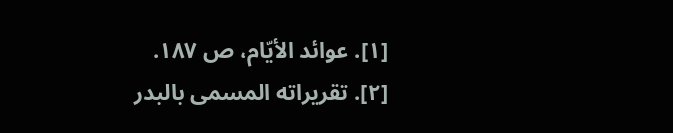[١]. عوائد الأيّام، ص ١٨٧.
[٢]. تقريراته المسمى بالبدر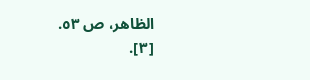الظاهر، ص ٥٣.
[٣].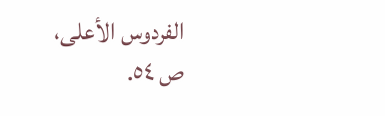الفردوس الأعلى، ص ٥٤.